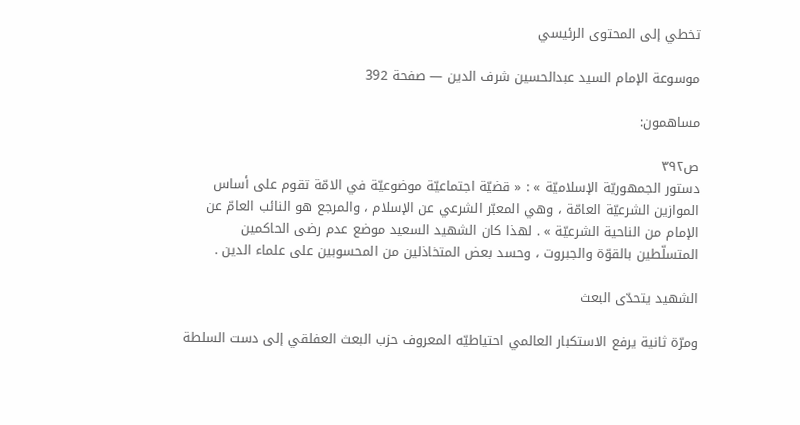تخطي إلى المحتوى الرئيسي

موسوعة الإمام السيد عبدالحسين شرف الدين — صفحة 392

مساهمون:

ص٣٩٢
دستور الجمهوريّة الإسلاميّة » : « قضيّة اجتماعيّة موضوعيّة في الامّة تقوم على أساس الموازين الشرعيّة العامّة ، وهي المعبّر الشرعي عن الإسلام ، والمرجع هو النائب العامّ عن الإمام من الناحية الشرعيّة » . لهذا كان الشهيد السعيد موضع عدم رضى الحاكمين المتسلّطين بالقوّة والجبروت ، وحسد بعض المتخاذلين من المحسوبين على علماء الدين .

الشهيد يتحدّى البعث

ومرّة ثانية يرفع الاستكبار العالمي احتياطيّه المعروف حزب البعث العفلقي إلى دست السلطة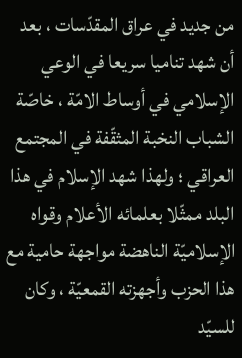من جديد في عراق المقدّسات ، بعد أن شهد تناميا سريعا في الوعي الإسلامي في أوساط الامّة ، خاصّة الشباب النخبة المثقّفة في المجتمع العراقي ؛ ولهذا شهد الإسلام في هذا البلد ممثّلا بعلمائه الأعلام وقواه الإسلاميّة الناهضة مواجهة حامية مع هذا الحزب وأجهزته القمعيّة ، وكان للسيّد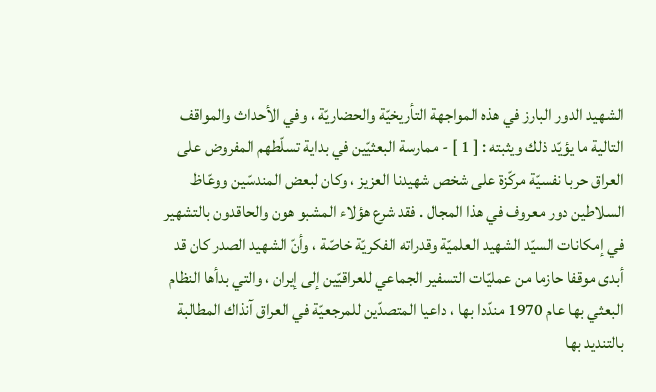الشهيد الدور البارز في هذه المواجهة التأريخيّة والحضاريّة ، وفي الأحداث والمواقف التالية ما يؤيّد ذلك ويثبته : [ 1 ] - ممارسة البعثيّين في بداية تسلّطهم المفروض على العراق حربا نفسيّة مركّزة على شخص شهيدنا العزيز ، وكان لبعض المندسّين ووعّاظ السلاطين دور معروف في هذا المجال . فقد شرع هؤلاء المشبو هون والحاقدون بالتشهير في إمكانات السيّد الشهيد العلميّة وقدراته الفكريّة خاصّة ، وأنّ الشهيد الصدر كان قد أبدى موقفا حازما من عمليّات التسفير الجماعي للعراقيّين إلى إيران ، والتي بدأها النظام البعثي بها عام 1970 مندّدا بها ، داعيا المتصدّين للمرجعيّة في العراق آنذاك المطالبة بالتنديد بها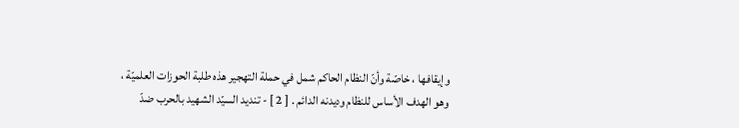وإيقافها ، خاصّة وأنّ النظام الحاكم شمل في حملة التهجير هذه طلبة الحوزات العلميّة ، وهو الهدف الأساس للنظام وديدنه الدائم . [ 2 ] - تنديد السيّد الشهيد بالحرب ضدّ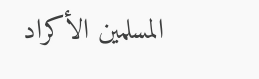المسلمين الأكراد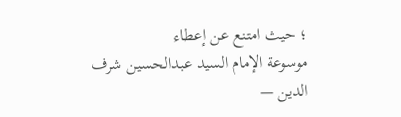؛ حيث امتنع عن إعطاء
موسوعة الإمام السيد عبدالحسين شرف الدين —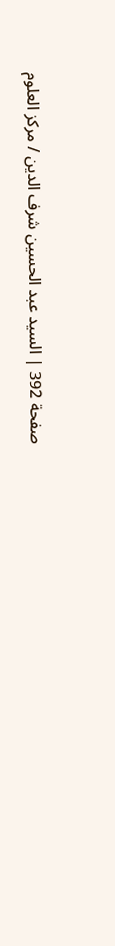صفحة 392 | السيد عبد الحسين شرف الدين / مركز العلوم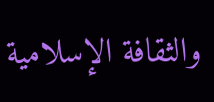والثقافة الإسلامية